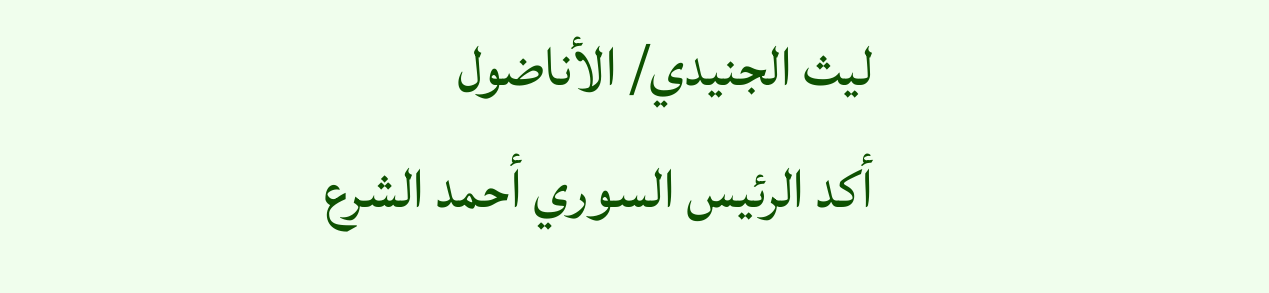ليث الجنيدي/ الأناضول
أكد الرئيس السوري أحمد الشرع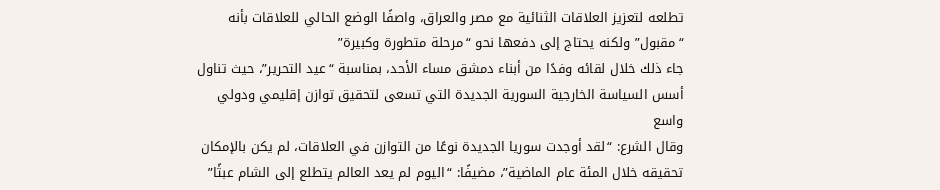تطلعه لتعزيز العلاقات الثنائية مع مصر والعراق، واصفًا الوضع الحالي للعلاقات بأنه “مقبول” ولكنه يحتاج إلى دفعها نحو “مرحلة متطورة وكبيرة”
جاء ذلك خلال لقائه وفدًا من أبناء دمشق مساء الأحد، بمناسبة “عيد التحرير”، حيث تناول أسس السياسة الخارجية السورية الجديدة التي تسعى لتحقيق توازن إقليمي ودولي واسع
وقال الشرع: “لقد أوجدت سوريا الجديدة نوعًا من التوازن في العلاقات، لم يكن بالإمكان تحقيقه خلال المئة عام الماضية”، مضيفًا: “اليوم لم يعد العالم يتطلع إلى الشام عبثًا”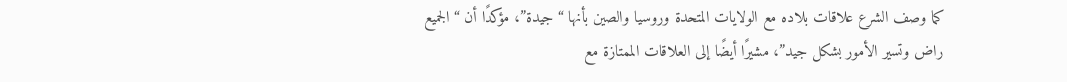كما وصف الشرع علاقات بلاده مع الولايات المتحدة وروسيا والصين بأنها “جيدة”، مؤكدًا أن “الجميع راض وتسير الأمور بشكل جيد”، مشيرًا أيضًا إلى العلاقات الممتازة مع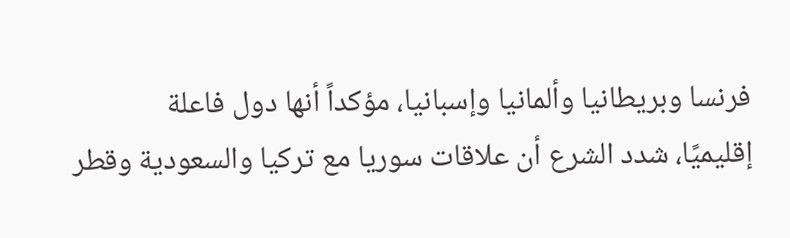فرنسا وبريطانيا وألمانيا وإسبانيا، مؤكداً أنها دول فاعلة
إقليميًا، شدد الشرع أن علاقات سوريا مع تركيا والسعودية وقطر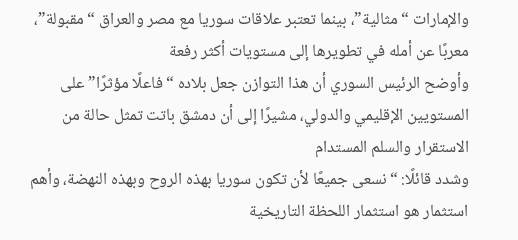والإمارات “مثالية”، بينما تعتبر علاقات سوريا مع مصر والعراق “مقبولة”، معربًا عن أمله في تطويرها إلى مستويات أكثر رفعة
وأوضح الرئيس السوري أن هذا التوازن جعل بلاده “فاعلًا مؤثرًا” على المستويين الإقليمي والدولي، مشيرًا إلى أن دمشق باتت تمثل حالة من الاستقرار والسلم المستدام
وشدد قائلًا: “نسعى جميعًا لأن تكون سوريا بهذه الروح وبهذه النهضة، وأهم استثمار هو استثمار اللحظة التاريخية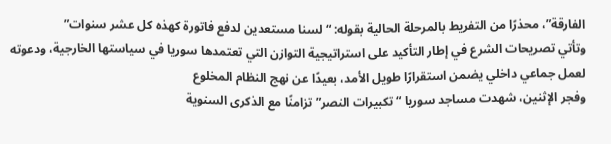الفارقة”، محذرًا من التفريط بالمرحلة الحالية بقوله: “لسنا مستعدين لدفع فاتورة كهذه كل عشر سنوات”
وتأتي تصريحات الشرع في إطار التأكيد على استراتيجية التوازن التي تعتمدها سوريا في سياستها الخارجية، ودعوته لعمل جماعي داخلي يضمن استقرارًا طويل الأمد، بعيدًا عن نهج النظام المخلوع
وفجر الإثنين، شهدت مساجد سوريا “تكبيرات النصر” تزامنًا مع الذكرى السنوية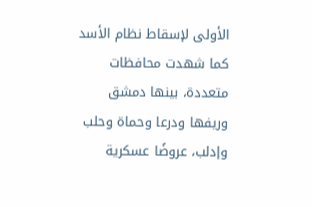الأولى لإسقاط نظام الأسد
كما شهدت محافظات متعددة، بينها دمشق وريفها ودرعا وحماة وحلب وإدلب، عروضًا عسكرية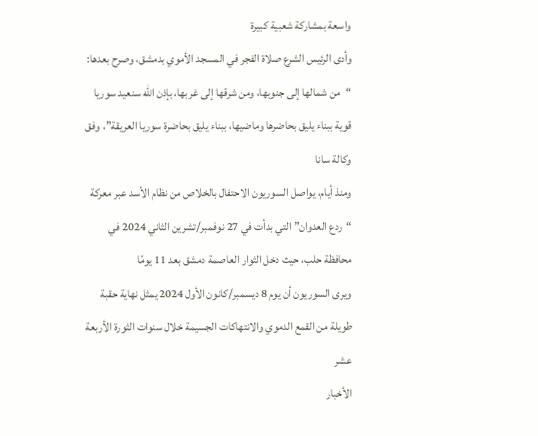واسعة بمشاركة شعبية كبيرة
وأدى الرئيس الشرع صلاة الفجر في المسجد الأموي بدمشق، وصرح بعدها: “من شمالها إلى جنوبها، ومن شرقها إلى غربها، بإذن الله سنعيد سوريا قوية ببناء يليق بحاضرها وماضيها، ببناء يليق بحاضرة سوريا العريقة”، وفق وكالة سانا
ومنذ أيام، يواصل السوريون الاحتفال بالخلاص من نظام الأسد عبر معركة “ردع العدوان” التي بدأت في 27 نوفمبر/تشرين الثاني 2024 في محافظة حلب، حيث دخل الثوار العاصمة دمشق بعد 11 يومًا
ويرى السوريون أن يوم 8 ديسمبر/كانون الأول 2024 يمثل نهاية حقبة طويلة من القمع الدموي والانتهاكات الجسيمة خلال سنوات الثورة الأربعة عشر
الأخبار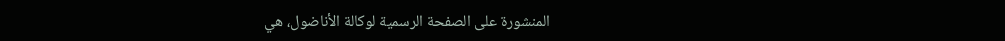المنشورة على الصفحة الرسمية لوكالة الأناضول، هي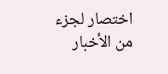اختصار لجزء من الأخبار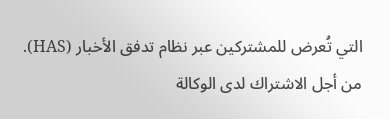التي تُعرض للمشتركين عبر نظام تدفق الأخبار (HAS). من أجل الاشتراك لدى الوكالة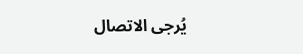يُرجى الاتصال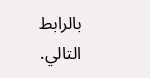بالرابط التالي.